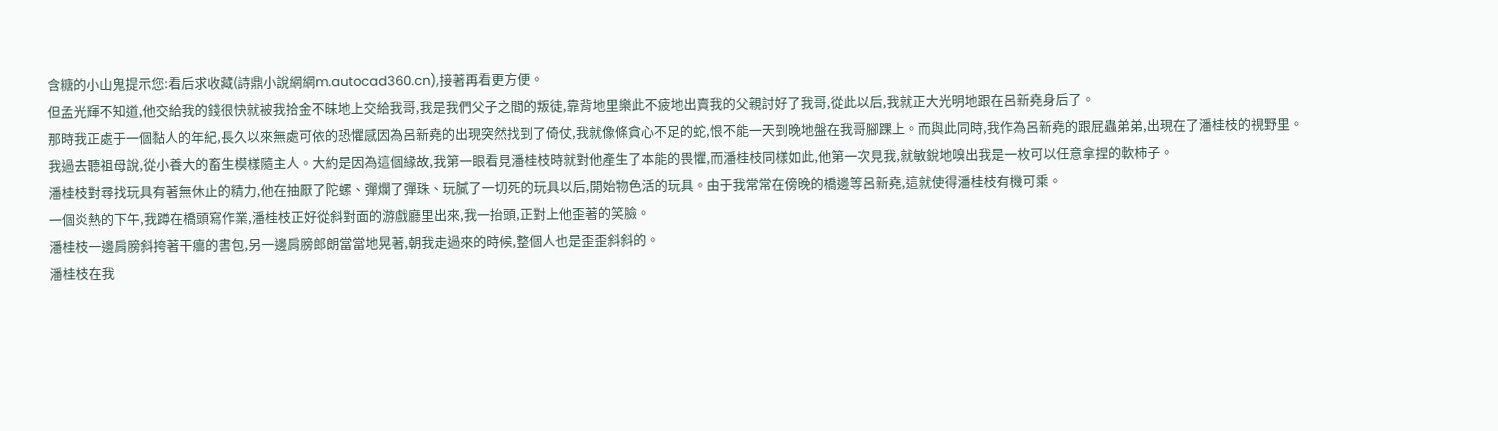含糖的小山鬼提示您:看后求收藏(詩鼎小說網網m.autocad360.cn),接著再看更方便。
但孟光輝不知道,他交給我的錢很快就被我拾金不昧地上交給我哥,我是我們父子之間的叛徒,靠背地里樂此不疲地出賣我的父親討好了我哥,從此以后,我就正大光明地跟在呂新堯身后了。
那時我正處于一個黏人的年紀,長久以來無處可依的恐懼感因為呂新堯的出現突然找到了倚仗,我就像條貪心不足的蛇,恨不能一天到晚地盤在我哥腳踝上。而與此同時,我作為呂新堯的跟屁蟲弟弟,出現在了潘桂枝的視野里。
我過去聽祖母說,從小養大的畜生模樣隨主人。大約是因為這個緣故,我第一眼看見潘桂枝時就對他產生了本能的畏懼,而潘桂枝同樣如此,他第一次見我,就敏銳地嗅出我是一枚可以任意拿捏的軟柿子。
潘桂枝對尋找玩具有著無休止的精力,他在抽厭了陀螺、彈爛了彈珠、玩膩了一切死的玩具以后,開始物色活的玩具。由于我常常在傍晚的橋邊等呂新堯,這就使得潘桂枝有機可乘。
一個炎熱的下午,我蹲在橋頭寫作業,潘桂枝正好從斜對面的游戲廳里出來,我一抬頭,正對上他歪著的笑臉。
潘桂枝一邊肩膀斜挎著干癟的書包,另一邊肩膀郎朗當當地晃著,朝我走過來的時候,整個人也是歪歪斜斜的。
潘桂枝在我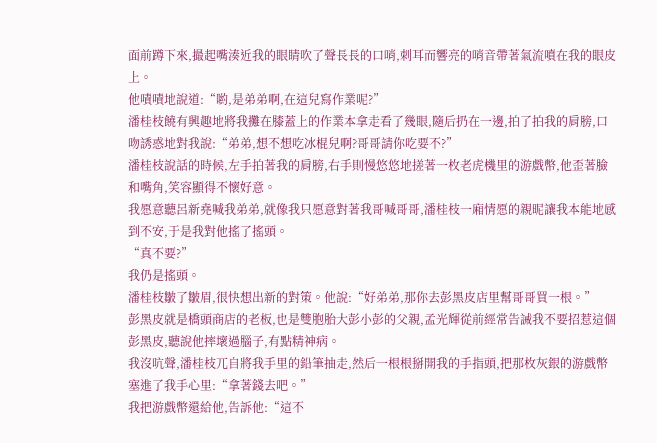面前蹲下來,撮起嘴湊近我的眼睛吹了聲長長的口哨,刺耳而響亮的哨音帶著氣流噴在我的眼皮上。
他嘖嘖地說道:“喲,是弟弟啊,在這兒寫作業呢?”
潘桂枝饒有興趣地將我攤在膝蓋上的作業本拿走看了幾眼,隨后扔在一邊,拍了拍我的肩膀,口吻誘惑地對我說:“弟弟,想不想吃冰棍兒啊?哥哥請你吃要不?”
潘桂枝說話的時候,左手拍著我的肩膀,右手則慢悠悠地搓著一枚老虎機里的游戲幣,他歪著臉和嘴角,笑容顯得不懷好意。
我愿意聽呂新堯喊我弟弟,就像我只愿意對著我哥喊哥哥,潘桂枝一廂情愿的親昵讓我本能地感到不安,于是我對他搖了搖頭。
“真不要?”
我仍是搖頭。
潘桂枝皺了皺眉,很快想出新的對策。他說:“好弟弟,那你去彭黑皮店里幫哥哥買一根。”
彭黑皮就是橋頭商店的老板,也是雙胞胎大彭小彭的父親,孟光輝從前經常告誡我不要招惹這個彭黑皮,聽說他摔壞過腦子,有點精神病。
我沒吭聲,潘桂枝兀自將我手里的鉛筆抽走,然后一根根掰開我的手指頭,把那枚灰銀的游戲幣塞進了我手心里:“拿著錢去吧。”
我把游戲幣還給他,告訴他:“這不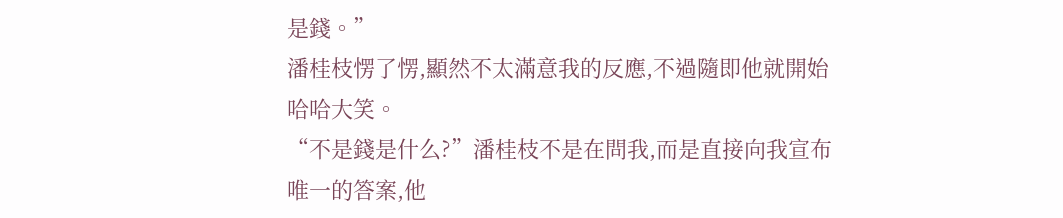是錢。”
潘桂枝愣了愣,顯然不太滿意我的反應,不過隨即他就開始哈哈大笑。
“不是錢是什么?”潘桂枝不是在問我,而是直接向我宣布唯一的答案,他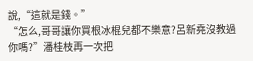說,“這就是錢。”
“怎么,哥哥讓你買根冰棍兒都不樂意?呂新堯沒教過你嗎?”潘桂枝再一次把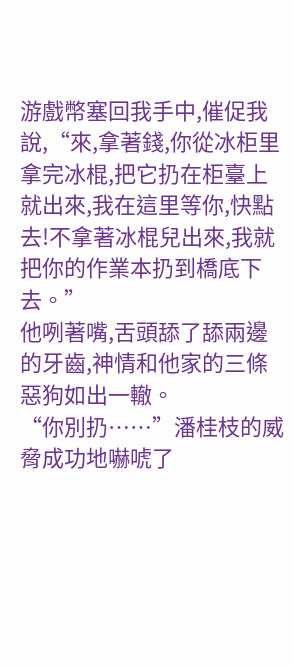游戲幣塞回我手中,催促我說,“來,拿著錢,你從冰柜里拿完冰棍,把它扔在柜臺上就出來,我在這里等你,快點去!不拿著冰棍兒出來,我就把你的作業本扔到橋底下去。”
他咧著嘴,舌頭舔了舔兩邊的牙齒,神情和他家的三條惡狗如出一轍。
“你別扔……”潘桂枝的威脅成功地嚇唬了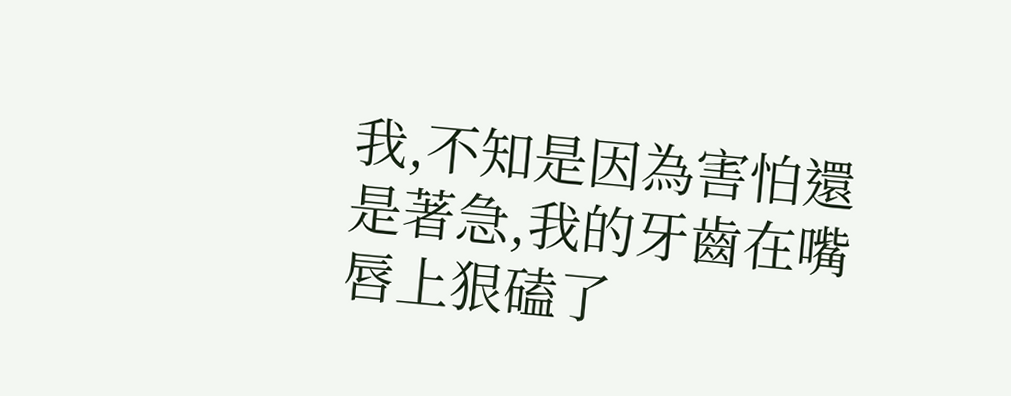我,不知是因為害怕還是著急,我的牙齒在嘴唇上狠磕了